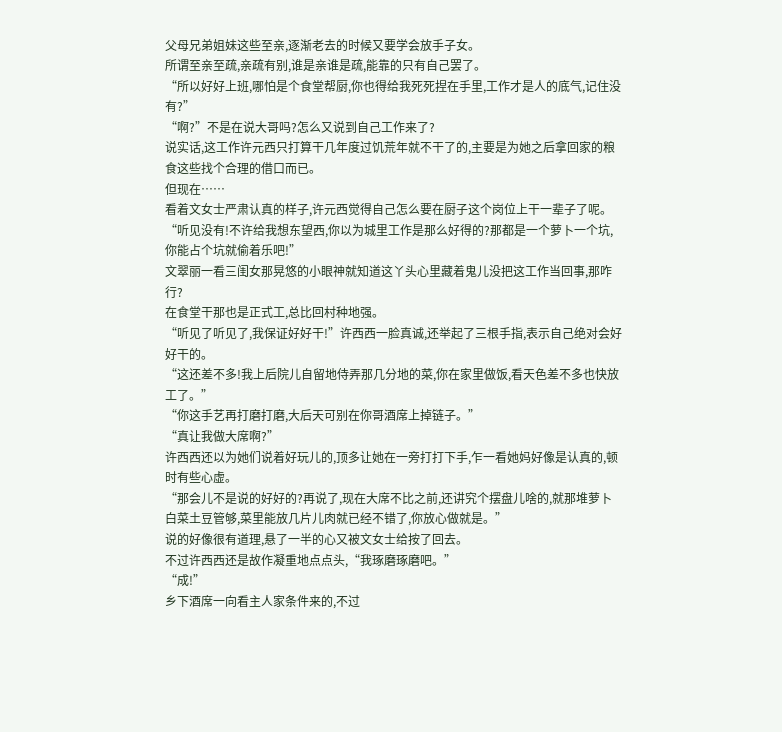父母兄弟姐妹这些至亲,逐渐老去的时候又要学会放手子女。
所谓至亲至疏,亲疏有别,谁是亲谁是疏,能靠的只有自己罢了。
“所以好好上班,哪怕是个食堂帮厨,你也得给我死死捏在手里,工作才是人的底气,记住没有?”
“啊?”不是在说大哥吗?怎么又说到自己工作来了?
说实话,这工作许元西只打算干几年度过饥荒年就不干了的,主要是为她之后拿回家的粮食这些找个合理的借口而已。
但现在……
看着文女士严肃认真的样子,许元西觉得自己怎么要在厨子这个岗位上干一辈子了呢。
“听见没有!不许给我想东望西,你以为城里工作是那么好得的?那都是一个萝卜一个坑,你能占个坑就偷着乐吧!”
文翠丽一看三闺女那晃悠的小眼神就知道这丫头心里藏着鬼儿没把这工作当回事,那咋行?
在食堂干那也是正式工,总比回村种地强。
“听见了听见了,我保证好好干!”许西西一脸真诚,还举起了三根手指,表示自己绝对会好好干的。
“这还差不多!我上后院儿自留地侍弄那几分地的菜,你在家里做饭,看天色差不多也快放工了。”
“你这手艺再打磨打磨,大后天可别在你哥酒席上掉链子。”
“真让我做大席啊?”
许西西还以为她们说着好玩儿的,顶多让她在一旁打打下手,乍一看她妈好像是认真的,顿时有些心虚。
“那会儿不是说的好好的?再说了,现在大席不比之前,还讲究个摆盘儿啥的,就那堆萝卜白菜土豆管够,菜里能放几片儿肉就已经不错了,你放心做就是。”
说的好像很有道理,悬了一半的心又被文女士给按了回去。
不过许西西还是故作凝重地点点头,“我琢磨琢磨吧。”
“成!”
乡下酒席一向看主人家条件来的,不过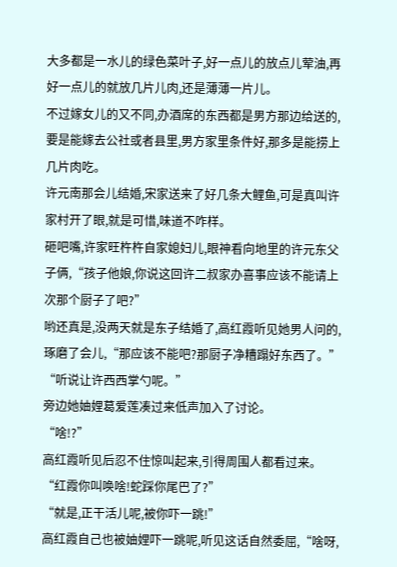大多都是一水儿的绿色菜叶子,好一点儿的放点儿荤油,再好一点儿的就放几片儿肉,还是薄薄一片儿。
不过嫁女儿的又不同,办酒席的东西都是男方那边给送的,要是能嫁去公社或者县里,男方家里条件好,那多是能捞上几片肉吃。
许元南那会儿结婚,宋家送来了好几条大鲤鱼,可是真叫许家村开了眼,就是可惜,味道不咋样。
砸吧嘴,许家旺杵杵自家媳妇儿,眼神看向地里的许元东父子俩,“孩子他娘,你说这回许二叔家办喜事应该不能请上次那个厨子了吧?”
哟还真是,没两天就是东子结婚了,高红霞听见她男人问的,琢磨了会儿,“那应该不能吧?那厨子净糟蹋好东西了。”
“听说让许西西掌勺呢。”
旁边她妯娌葛爱莲凑过来低声加入了讨论。
“啥!?”
高红霞听见后忍不住惊叫起来,引得周围人都看过来。
“红霞你叫唤啥!蛇踩你尾巴了?”
“就是,正干活儿呢,被你吓一跳!”
高红霞自己也被妯娌吓一跳呢,听见这话自然委屈,“啥呀,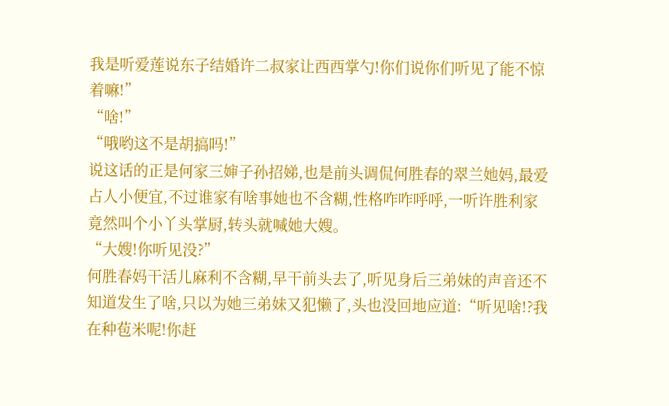我是听爱莲说东子结婚许二叔家让西西掌勺!你们说你们听见了能不惊着嘛!”
“啥!”
“哦哟这不是胡搞吗!”
说这话的正是何家三婶子孙招娣,也是前头调侃何胜春的翠兰她妈,最爱占人小便宜,不过谁家有啥事她也不含糊,性格咋咋呼呼,一听许胜利家竟然叫个小丫头掌厨,转头就喊她大嫂。
“大嫂!你听见没?”
何胜春妈干活儿麻利不含糊,早干前头去了,听见身后三弟妹的声音还不知道发生了啥,只以为她三弟妹又犯懒了,头也没回地应道:“听见啥!?我在种苞米呢!你赶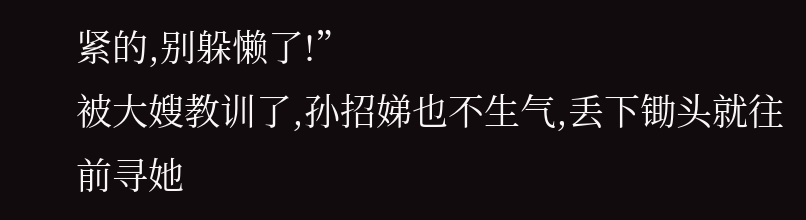紧的,别躲懒了!”
被大嫂教训了,孙招娣也不生气,丢下锄头就往前寻她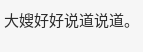大嫂好好说道说道。